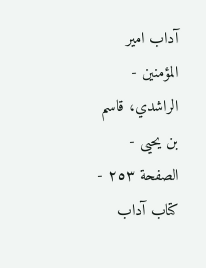آداب امير المؤمنين - الراشدي، قاسم بن يحيى - الصفحة ٢٥٣ - كتاب آداب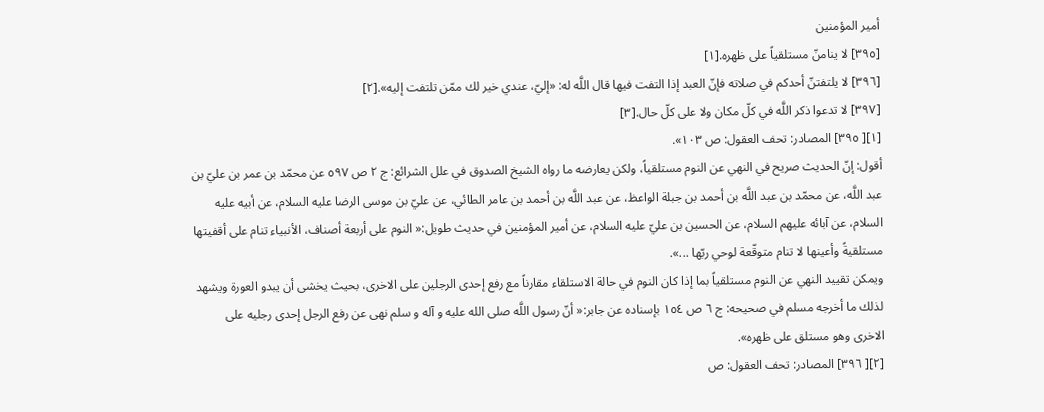أمير المؤمنين
[٣٩٥] لا ينامنّ مستلقياً على ظهره.[١]
[٣٩٦] لا يلتفتنّ أحدكم في صلاته فإنّ العبد إذا التفت فيها قال اللَّه له: «إليّ، عندي خير لك ممّن تلتفت إليه».[٢]
[٣٩٧] لا تدعوا ذكر اللَّه في كلّ مكان ولا على كلّ حال.[٣]
[١][ ٣٩٥] المصادر: تحف العقول: ص ١٠٣».
أقول: إنّ الحديث صريح في النهي عن النوم مستلقياً، ولكن يعارضه ما رواه الشيخ الصدوق في علل الشرائع: ج ٢ ص ٥٩٧ عن محمّد بن عمر بن عليّ بن عبد اللَّه، عن محمّد بن عبد اللَّه بن أحمد بن جبلة الواعظ، عن عبد اللَّه بن أحمد بن عامر الطائي، عن عليّ بن موسى الرضا عليه السلام، عن أبيه عليه السلام، عن آبائه عليهم السلام، عن الحسين بن عليّ عليه السلام، عن أمير المؤمنين في حديث طويل:« النوم على أربعة أصناف، الأنبياء تنام على أقفيتها مستلقيةً وأعينها لا تنام متوقّعة لوحي ربّها ...».
ويمكن تقييد النهي عن النوم مستلقياً بما إذا كان النوم في حالة الاستلقاء مقارناً مع رفع إحدى الرجلين على الاخرى، بحيث يخشى أن يبدو العورة ويشهد لذلك ما أخرجه مسلم في صحيحه: ج ٦ ص ١٥٤ بإسناده عن جابر:« أنّ رسول اللَّه صلى الله عليه و آله و سلم نهى عن رفع الرجل إحدى رجليه على الاخرى وهو مستلق على ظهره».
[٢][ ٣٩٦] المصادر: تحف العقول: ص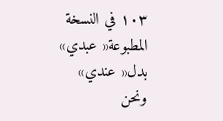١٠٣ في النسخة المطبوعة« عبدي» بدل« عندي» ونحن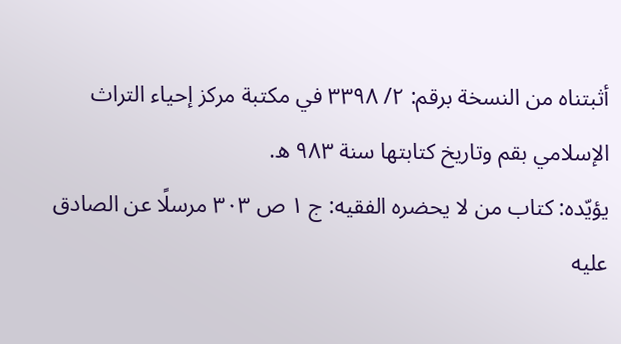أثبتناه من النسخة برقم: ٢/ ٣٣٩٨ في مكتبة مركز إحياء التراث الإسلامي بقم وتاريخ كتابتها سنة ٩٨٣ ه.
يؤيّده: كتاب من لا يحضره الفقيه: ج ١ ص ٣٠٣ مرسلًا عن الصادق عليه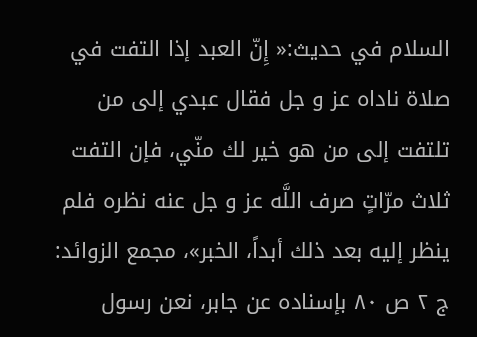السلام في حديث:« إِنّ العبد إذا التفت في صلاة ناداه عز و جل فقال عبدي إلى من تلتفت إلى من هو خير لك منّي، فإن التفت ثلاث مرّاتٍ صرف اللَّه عز و جل عنه نظره فلم ينظر إليه بعد ذلك أبداً، الخبر»، مجمع الزوائد: ج ٢ ص ٨٠ بإسناده عن جابر، نعن رسول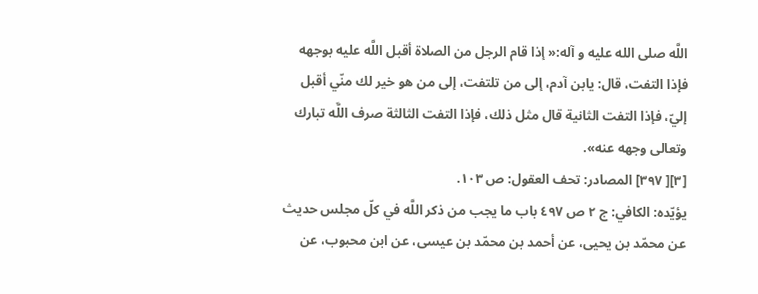اللَّه صلى الله عليه و آله:« إذا قام الرجل من الصلاة أقبل اللَّه عليه بوجهه فإذا التفت، قال: يابن آدم، إلى من تلتفت، إلى من هو خير لك منّي أقبل إليّ، فإذا التفت الثانية قال مثل ذلك، فإذا التفت الثالثة صرف اللَّه تبارك وتعالى وجهه عنه».
[٣][ ٣٩٧] المصادر: تحف العقول: ص ١٠٣.
يؤيّده: الكافي: ج ٢ ص ٤٩٧ باب ما يجب من ذكر اللَّه في كلّ مجلس حديث عن محمّد بن يحيى، عن أحمد بن محمّد بن عيسى، عن ابن محبوب، عن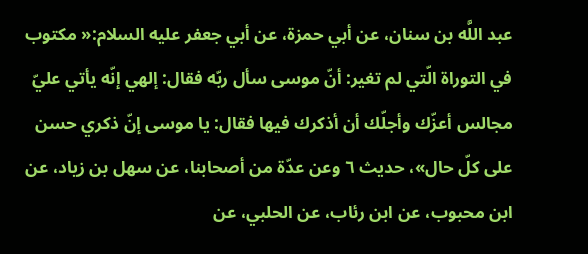عبد اللَّه بن سنان، عن أبي حمزة، عن أبي جعفر عليه السلام:« مكتوب في التوراة الّتي لم تغير: أنّ موسى سأل ربّه فقال: إلهي إنّه يأتي عليّ مجالس أعزّك وأجلّك أن أذكرك فيها فقال: يا موسى إنّ ذكري حسن على كلّ حال»، حديث ٦ وعن عدّة من أصحابنا، عن سهل بن زياد، عن ابن محبوب، عن ابن رئاب، عن الحلبي، عن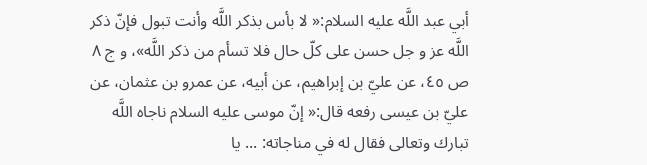أبي عبد اللَّه عليه السلام:« لا بأس بذكر اللَّه وأنت تبول فإنّ ذكر اللَّه عز و جل حسن على كلّ حال فلا تسأم من ذكر اللَّه»، و ج ٨ ص ٤٥، عن عليّ بن إبراهيم، عن أبيه، عن عمرو بن عثمان، عن عليّ بن عيسى رفعه قال:« إنّ موسى عليه السلام ناجاه اللَّه تبارك وتعالى فقال له في مناجاته: ... يا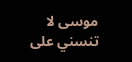موسى لا تنسني على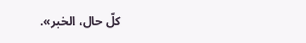كلّ حال، الخبر».